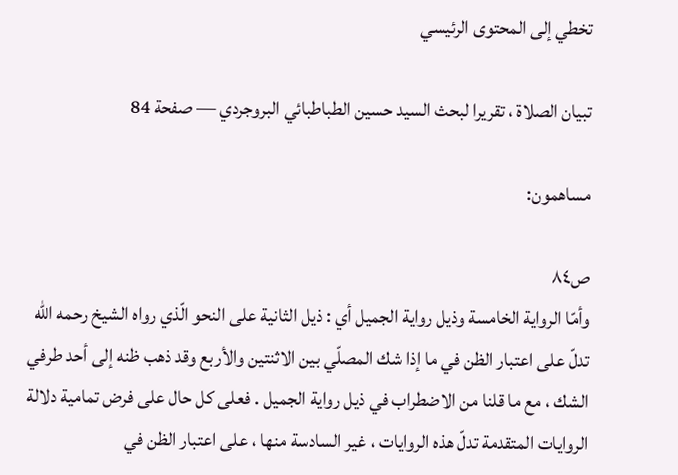تخطي إلى المحتوى الرئيسي

تبيان الصلاة ، تقريرا لبحث السيد حسين الطباطبائي البروجردي — صفحة 84

مساهمون:

ص٨٤
وأمّا الرواية الخامسة وذيل رواية الجميل أي : ذيل الثانية على النحو الّذي رواه الشيخ رحمه اللّه تدلّ على اعتبار الظن في ما إذا شك المصلّي بين الاثنتين والأربع وقد ذهب ظنه إلى أحد طرفي الشك ، مع ما قلنا من الاضطراب في ذيل رواية الجميل . فعلى كل حال على فرض تمامية دلالة الروايات المتقدمة تدلّ هذه الروايات ، غير السادسة منها ، على اعتبار الظن في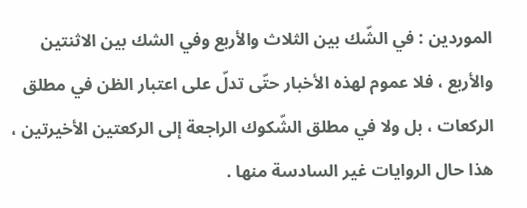الموردين : في الشّك بين الثلاث والأربع وفي الشك بين الاثنتين والأربع ، فلا عموم لهذه الأخبار حتّى تدلّ على اعتبار الظن في مطلق الركعات ، بل ولا في مطلق الشّكوك الراجعة إلى الركعتين الأخيرتين ، هذا حال الروايات غير السادسة منها .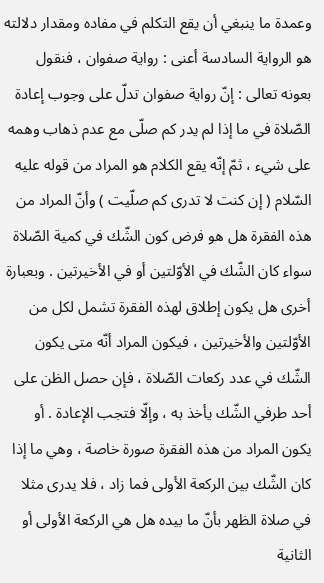وعمدة ما ينبغي أن يقع التكلم في مفاده ومقدار دلالته هو الرواية السادسة أعنى : رواية صفوان ، فنقول بعونه تعالى : إنّ رواية صفوان تدلّ على وجوب إعادة الصّلاة في ما إذا لم يدر كم صلّى مع عدم ذهاب وهمه على شيء ، ثمّ إنّه يقع الكلام هو المراد من قوله عليه السّلام ( إن كنت لا تدرى كم صلّيت ) وأنّ المراد من هذه الفقرة هل هو فرض كون الشّك في كمية الصّلاة سواء كان الشّك في الأوّلتين أو في الأخيرتين . وبعبارة أخرى هل يكون إطلاق لهذه الفقرة تشمل لكل من الأوّلتين والأخيرتين ، فيكون المراد أنّه متى يكون الشّك في عدد ركعات الصّلاة ، فإن حصل الظن على أحد طرفي الشّك يأخذ به ، وإلّا فتجب الإعادة . أو يكون المراد من هذه الفقرة صورة خاصة ، وهي ما إذا كان الشّك بين الركعة الأولى فما زاد ، فلا يدرى مثلا في صلاة الظهر بأنّ ما بيده هل هي الركعة الأولى أو الثانية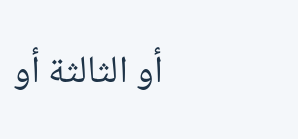أو الثالثة أو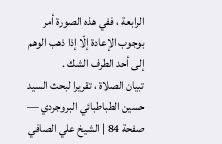الرابعة ، ففي هذه الصورة أمر بوجوب الإعادة إلّا إذا ذهب الوهم إلى أحد الطرف الشك .
تبيان الصلاة ، تقريرا لبحث السيد حسين الطباطبائي البروجردي — صفحة 84 | الشيخ علي الصافي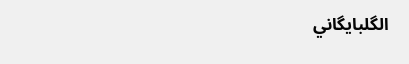الگلبايگاني